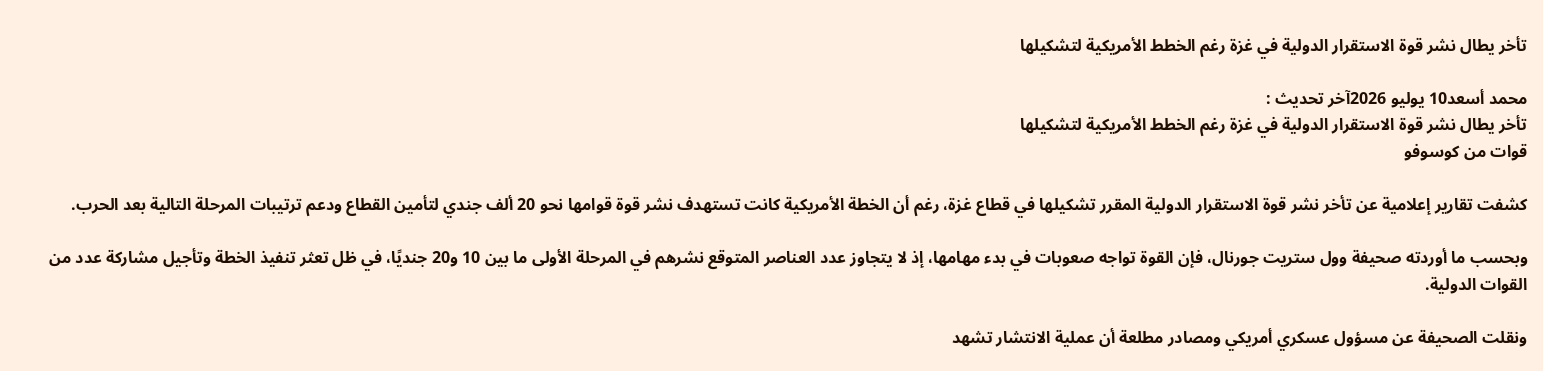تأخر يطال نشر قوة الاستقرار الدولية في غزة رغم الخطط الأمريكية لتشكيلها

محمد أسعد10 يوليو 2026آخر تحديث :
تأخر يطال نشر قوة الاستقرار الدولية في غزة رغم الخطط الأمريكية لتشكيلها
قوات من كوسوفو

كشفت تقارير إعلامية عن تأخر نشر قوة الاستقرار الدولية المقرر تشكيلها في قطاع غزة، رغم أن الخطة الأمريكية كانت تستهدف نشر قوة قوامها نحو 20 ألف جندي لتأمين القطاع ودعم ترتيبات المرحلة التالية بعد الحرب.

وبحسب ما أوردته صحيفة وول ستريت جورنال، فإن القوة تواجه صعوبات في بدء مهامها، إذ لا يتجاوز عدد العناصر المتوقع نشرهم في المرحلة الأولى ما بين 10 و20 جنديًا، في ظل تعثر تنفيذ الخطة وتأجيل مشاركة عدد من القوات الدولية.

ونقلت الصحيفة عن مسؤول عسكري أمريكي ومصادر مطلعة أن عملية الانتشار تشهد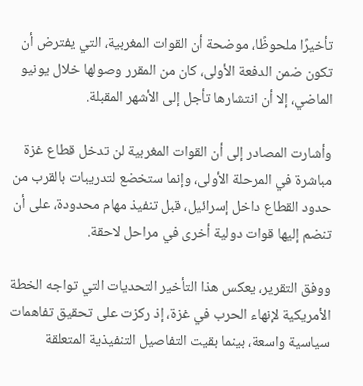تأخيرًا ملحوظًا، موضحة أن القوات المغربية، التي يفترض أن تكون ضمن الدفعة الأولى، كان من المقرر وصولها خلال يونيو الماضي، إلا أن انتشارها تأجل إلى الأشهر المقبلة.

وأشارت المصادر إلى أن القوات المغربية لن تدخل قطاع غزة مباشرة في المرحلة الأولى، وإنما ستخضع لتدريبات بالقرب من حدود القطاع داخل إسرائيل، قبل تنفيذ مهام محدودة، على أن تنضم إليها قوات دولية أخرى في مراحل لاحقة.

ووفق التقرير، يعكس هذا التأخير التحديات التي تواجه الخطة الأمريكية لإنهاء الحرب في غزة، إذ ركزت على تحقيق تفاهمات سياسية واسعة، بينما بقيت التفاصيل التنفيذية المتعلقة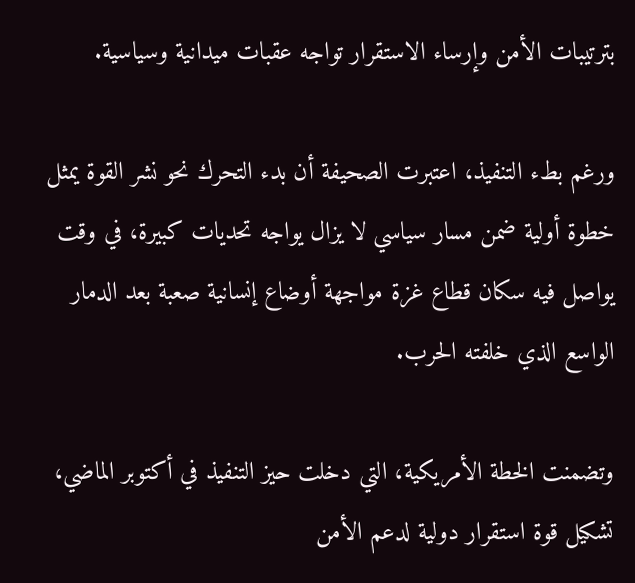بترتيبات الأمن وإرساء الاستقرار تواجه عقبات ميدانية وسياسية.

ورغم بطء التنفيذ، اعتبرت الصحيفة أن بدء التحرك نحو نشر القوة يمثل خطوة أولية ضمن مسار سياسي لا يزال يواجه تحديات كبيرة، في وقت يواصل فيه سكان قطاع غزة مواجهة أوضاع إنسانية صعبة بعد الدمار الواسع الذي خلفته الحرب.

وتضمنت الخطة الأمريكية، التي دخلت حيز التنفيذ في أكتوبر الماضي، تشكيل قوة استقرار دولية لدعم الأمن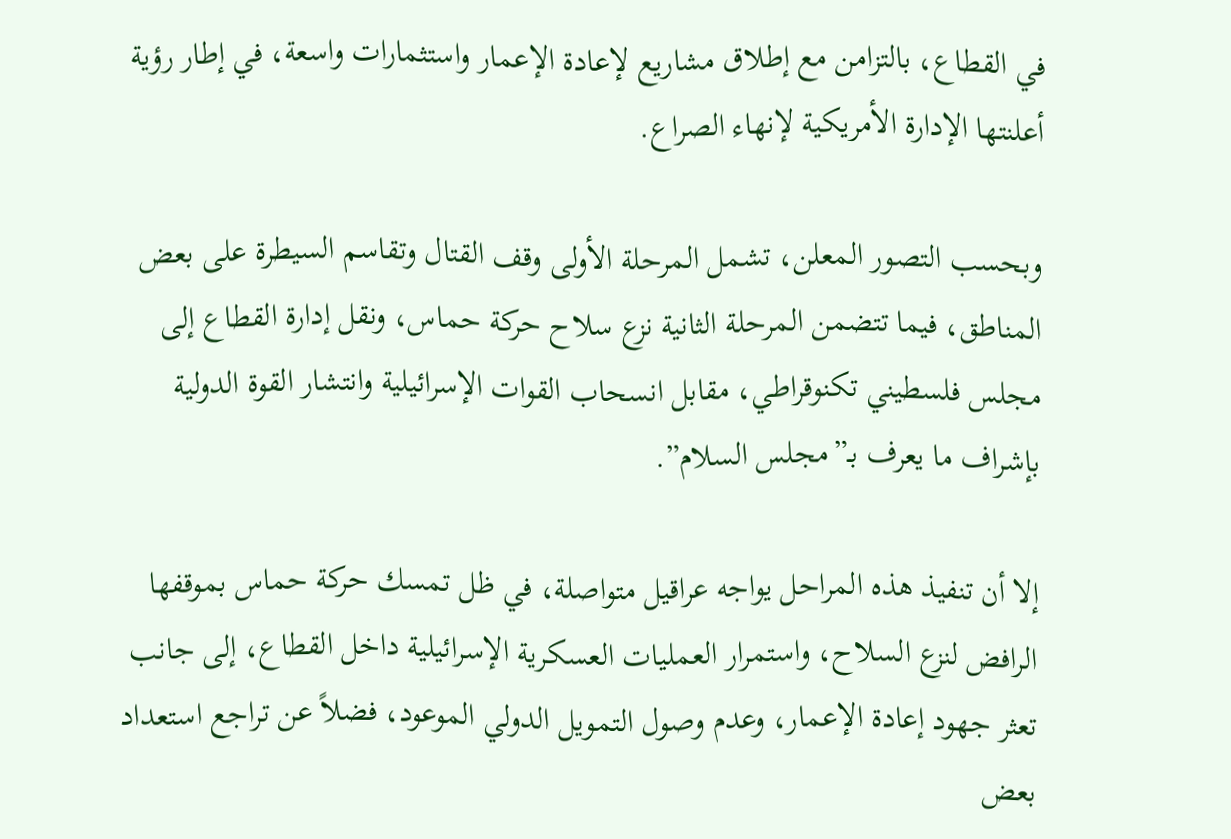في القطاع، بالتزامن مع إطلاق مشاريع لإعادة الإعمار واستثمارات واسعة، في إطار رؤية أعلنتها الإدارة الأمريكية لإنهاء الصراع.

وبحسب التصور المعلن، تشمل المرحلة الأولى وقف القتال وتقاسم السيطرة على بعض المناطق، فيما تتضمن المرحلة الثانية نزع سلاح حركة حماس، ونقل إدارة القطاع إلى مجلس فلسطيني تكنوقراطي، مقابل انسحاب القوات الإسرائيلية وانتشار القوة الدولية بإشراف ما يعرف بـ”مجلس السلام”.

إلا أن تنفيذ هذه المراحل يواجه عراقيل متواصلة، في ظل تمسك حركة حماس بموقفها الرافض لنزع السلاح، واستمرار العمليات العسكرية الإسرائيلية داخل القطاع، إلى جانب تعثر جهود إعادة الإعمار، وعدم وصول التمويل الدولي الموعود، فضلاً عن تراجع استعداد بعض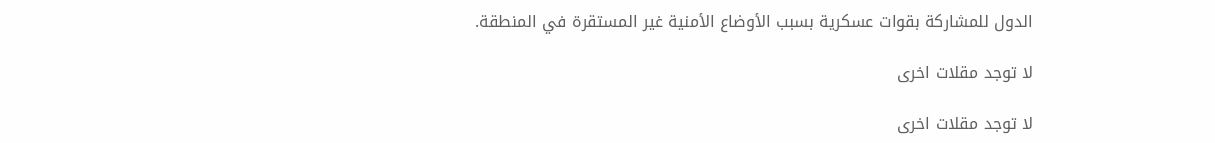الدول للمشاركة بقوات عسكرية بسبب الأوضاع الأمنية غير المستقرة في المنطقة.

لا توجد مقلات اخرى

لا توجد مقلات اخرى